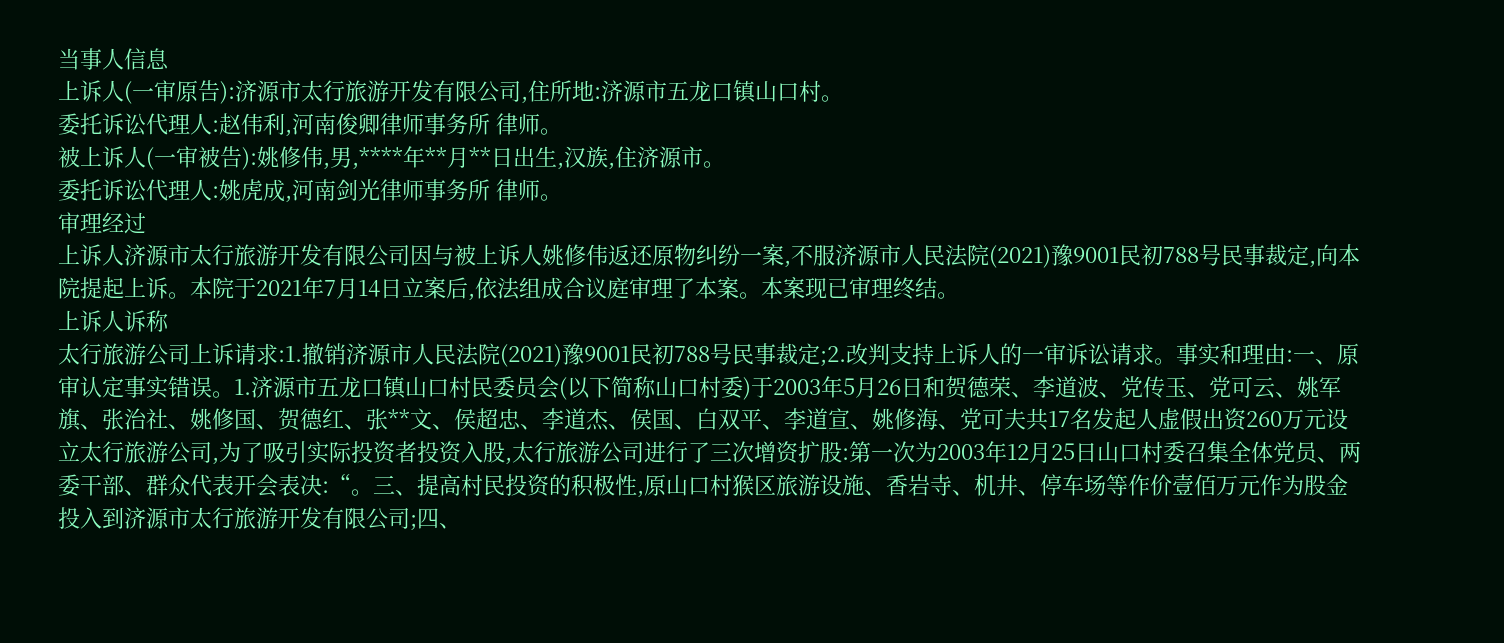当事人信息
上诉人(一审原告):济源市太行旅游开发有限公司,住所地:济源市五龙口镇山口村。
委托诉讼代理人:赵伟利,河南俊卿律师事务所 律师。
被上诉人(一审被告):姚修伟,男,****年**月**日出生,汉族,住济源市。
委托诉讼代理人:姚虎成,河南剑光律师事务所 律师。
审理经过
上诉人济源市太行旅游开发有限公司因与被上诉人姚修伟返还原物纠纷一案,不服济源市人民法院(2021)豫9001民初788号民事裁定,向本院提起上诉。本院于2021年7月14日立案后,依法组成合议庭审理了本案。本案现已审理终结。
上诉人诉称
太行旅游公司上诉请求:1.撤销济源市人民法院(2021)豫9001民初788号民事裁定;2.改判支持上诉人的一审诉讼请求。事实和理由:一、原审认定事实错误。1.济源市五龙口镇山口村民委员会(以下简称山口村委)于2003年5月26日和贺德荣、李道波、党传玉、党可云、姚军旗、张治社、姚修国、贺德红、张**文、侯超忠、李道杰、侯国、白双平、李道宣、姚修海、党可夫共17名发起人虚假出资260万元设立太行旅游公司,为了吸引实际投资者投资入股,太行旅游公司进行了三次增资扩股:第一次为2003年12月25日山口村委召集全体党员、两委干部、群众代表开会表决:“。三、提高村民投资的积极性,原山口村猴区旅游设施、香岩寺、机井、停车场等作价壹佰万元作为股金投入到济源市太行旅游开发有限公司;四、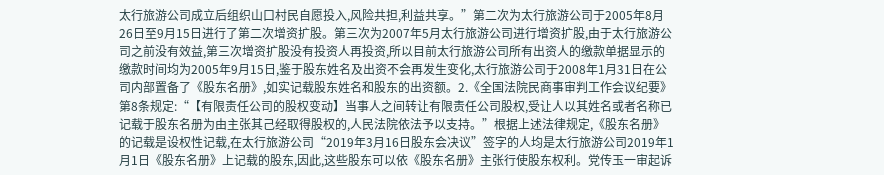太行旅游公司成立后组织山口村民自愿投入,风险共担,利益共享。”第二次为太行旅游公司于2005年8月26日至9月15日进行了第二次增资扩股。第三次为2007年5月太行旅游公司进行增资扩股,由于太行旅游公司之前没有效益,第三次增资扩股没有投资人再投资,所以目前太行旅游公司所有出资人的缴款单据显示的缴款时间均为2005年9月15日,鉴于股东姓名及出资不会再发生变化,太行旅游公司于2008年1月31日在公司内部置备了《股东名册》,如实记载股东姓名和股东的出资额。2.《全国法院民商事审判工作会议纪要》第8条规定:“【有限责任公司的股权变动】当事人之间转让有限责任公司股权,受让人以其姓名或者名称已记载于股东名册为由主张其己经取得股权的,人民法院依法予以支持。”根据上述法律规定,《股东名册》的记载是设权性记载,在太行旅游公司“2019年3月16日股东会决议”签字的人均是太行旅游公司2019年1月1日《股东名册》上记载的股东,因此,这些股东可以依《股东名册》主张行使股东权利。党传玉一审起诉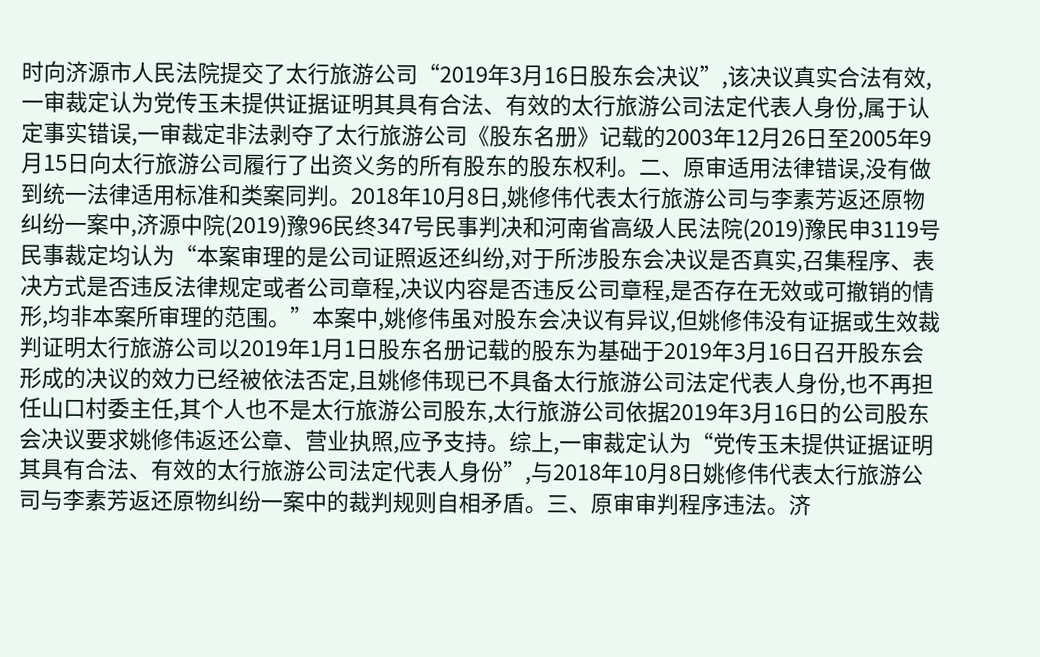时向济源市人民法院提交了太行旅游公司“2019年3月16日股东会决议”,该决议真实合法有效,一审裁定认为党传玉未提供证据证明其具有合法、有效的太行旅游公司法定代表人身份,属于认定事实错误,一审裁定非法剥夺了太行旅游公司《股东名册》记载的2003年12月26日至2005年9月15日向太行旅游公司履行了出资义务的所有股东的股东权利。二、原审适用法律错误,没有做到统一法律适用标准和类案同判。2018年10月8日,姚修伟代表太行旅游公司与李素芳返还原物纠纷一案中,济源中院(2019)豫96民终347号民事判决和河南省高级人民法院(2019)豫民申3119号民事裁定均认为“本案审理的是公司证照返还纠纷,对于所涉股东会决议是否真实,召集程序、表决方式是否违反法律规定或者公司章程,决议内容是否违反公司章程,是否存在无效或可撤销的情形,均非本案所审理的范围。”本案中,姚修伟虽对股东会决议有异议,但姚修伟没有证据或生效裁判证明太行旅游公司以2019年1月1日股东名册记载的股东为基础于2019年3月16日召开股东会形成的决议的效力已经被依法否定,且姚修伟现已不具备太行旅游公司法定代表人身份,也不再担任山口村委主任,其个人也不是太行旅游公司股东,太行旅游公司依据2019年3月16日的公司股东会决议要求姚修伟返还公章、营业执照,应予支持。综上,一审裁定认为“党传玉未提供证据证明其具有合法、有效的太行旅游公司法定代表人身份”,与2018年10月8日姚修伟代表太行旅游公司与李素芳返还原物纠纷一案中的裁判规则自相矛盾。三、原审审判程序违法。济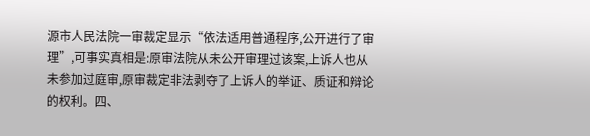源市人民法院一审裁定显示“依法适用普通程序,公开进行了审理”,可事实真相是:原审法院从未公开审理过该案,上诉人也从未参加过庭审,原审裁定非法剥夺了上诉人的举证、质证和辩论的权利。四、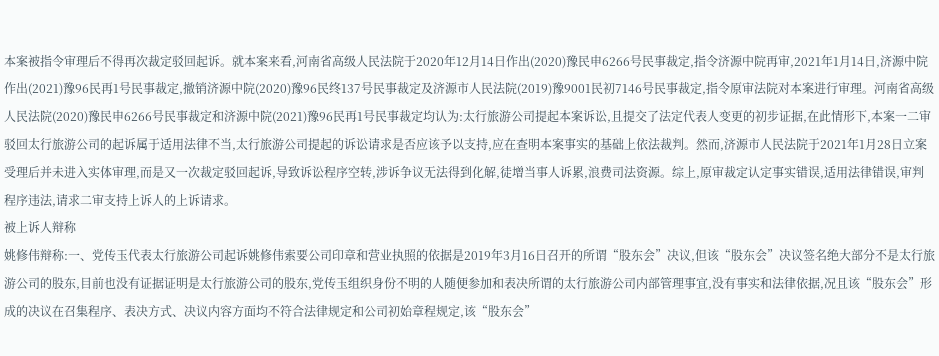本案被指令审理后不得再次裁定驳回起诉。就本案来看,河南省高级人民法院于2020年12月14日作出(2020)豫民申6266号民事裁定,指令济源中院再审,2021年1月14日,济源中院作出(2021)豫96民再1号民事裁定,撤销济源中院(2020)豫96民终137号民事裁定及济源市人民法院(2019)豫9001民初7146号民事裁定,指令原审法院对本案进行审理。河南省高级人民法院(2020)豫民申6266号民事裁定和济源中院(2021)豫96民再1号民事裁定均认为:太行旅游公司提起本案诉讼,且提交了法定代表人变更的初步证据,在此情形下,本案一二审驳回太行旅游公司的起诉属于适用法律不当,太行旅游公司提起的诉讼请求是否应该予以支持,应在查明本案事实的基础上依法裁判。然而,济源市人民法院于2021年1月28日立案受理后并未进入实体审理,而是又一次裁定驳回起诉,导致诉讼程序空转,涉诉争议无法得到化解,徒增当事人诉累,浪费司法资源。综上,原审裁定认定事实错误,适用法律错误,审判程序违法,请求二审支持上诉人的上诉请求。
被上诉人辩称
姚修伟辩称:一、党传玉代表太行旅游公司起诉姚修伟索要公司印章和营业执照的依据是2019年3月16日召开的所谓“股东会”决议,但该“股东会”决议签名绝大部分不是太行旅游公司的股东,目前也没有证据证明是太行旅游公司的股东,党传玉组织身份不明的人随便参加和表决所谓的太行旅游公司内部管理事宜,没有事实和法律依据,况且该“股东会”形成的决议在召集程序、表决方式、决议内容方面均不符合法律规定和公司初始章程规定,该“股东会”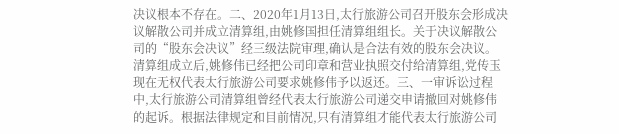决议根本不存在。二、2020年1月13日,太行旅游公司召开股东会形成决议解散公司并成立清算组,由姚修国担任清算组组长。关于决议解散公司的“股东会决议”经三级法院审理,确认是合法有效的股东会决议。清算组成立后,姚修伟已经把公司印章和营业执照交付给清算组,党传玉现在无权代表太行旅游公司要求姚修伟予以返还。三、一审诉讼过程中,太行旅游公司清算组曾经代表太行旅游公司递交申请撤回对姚修伟的起诉。根据法律规定和目前情况,只有清算组才能代表太行旅游公司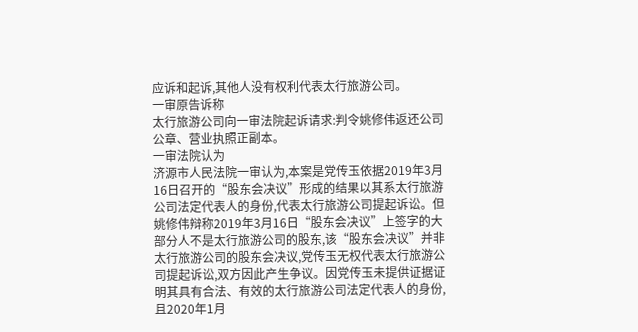应诉和起诉,其他人没有权利代表太行旅游公司。
一审原告诉称
太行旅游公司向一审法院起诉请求:判令姚修伟返还公司公章、营业执照正副本。
一审法院认为
济源市人民法院一审认为,本案是党传玉依据2019年3月16日召开的“股东会决议”形成的结果以其系太行旅游公司法定代表人的身份,代表太行旅游公司提起诉讼。但姚修伟辩称2019年3月16日“股东会决议”上签字的大部分人不是太行旅游公司的股东,该“股东会决议”并非太行旅游公司的股东会决议,党传玉无权代表太行旅游公司提起诉讼,双方因此产生争议。因党传玉未提供证据证明其具有合法、有效的太行旅游公司法定代表人的身份,且2020年1月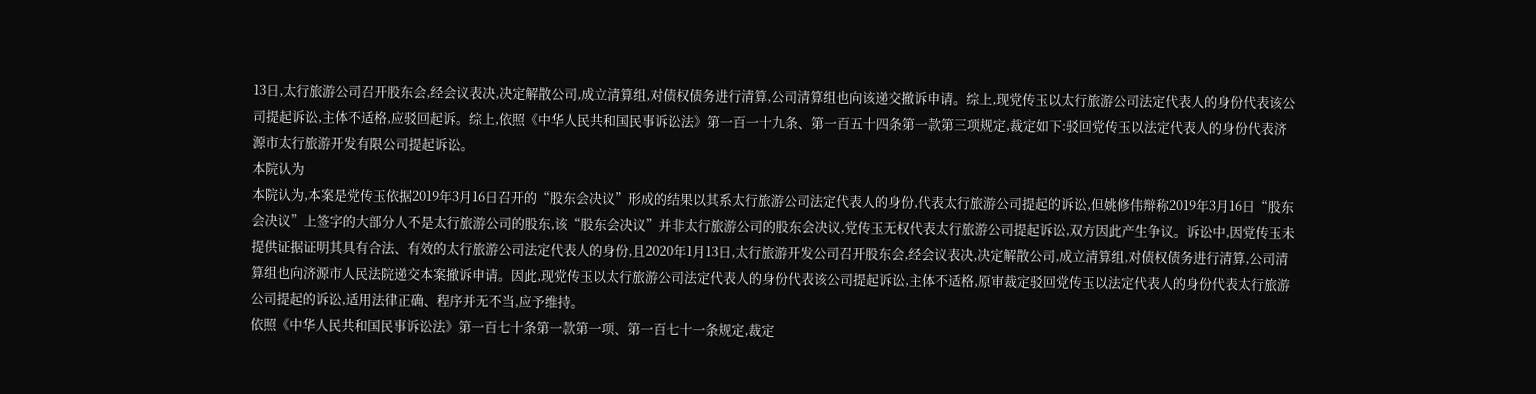13日,太行旅游公司召开股东会,经会议表决,决定解散公司,成立清算组,对债权债务进行清算,公司清算组也向该递交撤诉申请。综上,现党传玉以太行旅游公司法定代表人的身份代表该公司提起诉讼,主体不适格,应驳回起诉。综上,依照《中华人民共和国民事诉讼法》第一百一十九条、第一百五十四条第一款第三项规定,裁定如下:驳回党传玉以法定代表人的身份代表济源市太行旅游开发有限公司提起诉讼。
本院认为
本院认为,本案是党传玉依据2019年3月16日召开的“股东会决议”形成的结果以其系太行旅游公司法定代表人的身份,代表太行旅游公司提起的诉讼,但姚修伟辩称2019年3月16日“股东会决议”上签字的大部分人不是太行旅游公司的股东,该“股东会决议”并非太行旅游公司的股东会决议,党传玉无权代表太行旅游公司提起诉讼,双方因此产生争议。诉讼中,因党传玉未提供证据证明其具有合法、有效的太行旅游公司法定代表人的身份,且2020年1月13日,太行旅游开发公司召开股东会,经会议表决,决定解散公司,成立清算组,对债权债务进行清算,公司清算组也向济源市人民法院递交本案撤诉申请。因此,现党传玉以太行旅游公司法定代表人的身份代表该公司提起诉讼,主体不适格,原审裁定驳回党传玉以法定代表人的身份代表太行旅游公司提起的诉讼,适用法律正确、程序并无不当,应予维持。
依照《中华人民共和国民事诉讼法》第一百七十条第一款第一项、第一百七十一条规定,裁定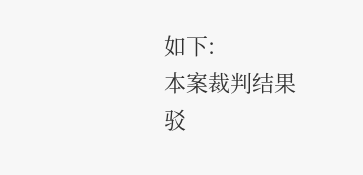如下:
本案裁判结果
驳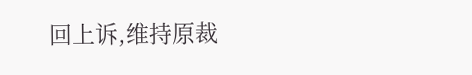回上诉,维持原裁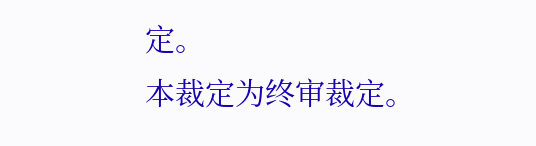定。
本裁定为终审裁定。